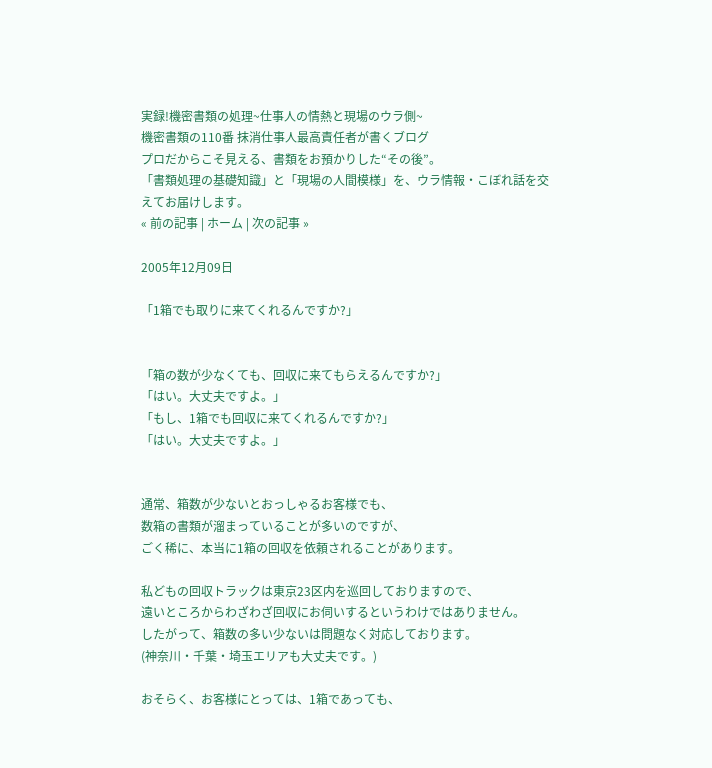実録!機密書類の処理~仕事人の情熱と現場のウラ側~
機密書類の110番 抹消仕事人最高責任者が書くブログ
プロだからこそ見える、書類をお預かりした“その後”。
「書類処理の基礎知識」と「現場の人間模様」を、ウラ情報・こぼれ話を交えてお届けします。
« 前の記事 | ホーム | 次の記事 »

2005年12月09日

「1箱でも取りに来てくれるんですか?」


「箱の数が少なくても、回収に来てもらえるんですか?」
「はい。大丈夫ですよ。」
「もし、1箱でも回収に来てくれるんですか?」
「はい。大丈夫ですよ。」


通常、箱数が少ないとおっしゃるお客様でも、
数箱の書類が溜まっていることが多いのですが、
ごく稀に、本当に1箱の回収を依頼されることがあります。

私どもの回収トラックは東京23区内を巡回しておりますので、
遠いところからわざわざ回収にお伺いするというわけではありません。
したがって、箱数の多い少ないは問題なく対応しております。
(神奈川・千葉・埼玉エリアも大丈夫です。)

おそらく、お客様にとっては、1箱であっても、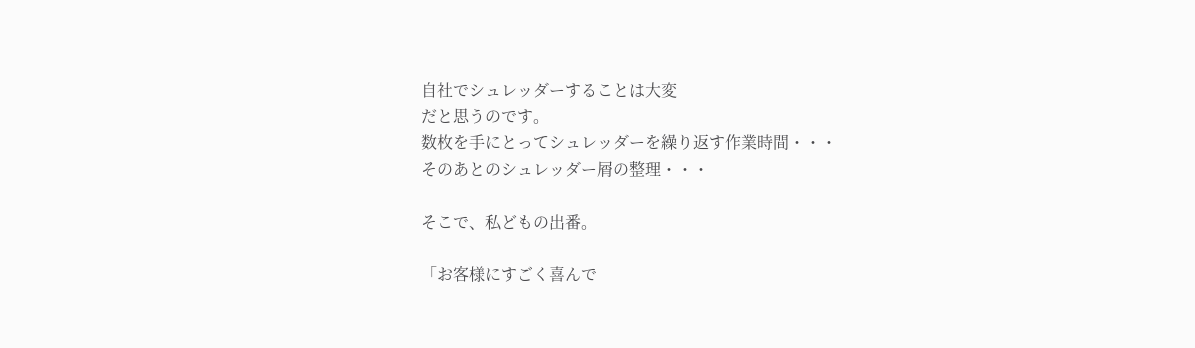自社でシュレッダーすることは大変
だと思うのです。
数枚を手にとってシュレッダーを繰り返す作業時間・・・
そのあとのシュレッダー屑の整理・・・

そこで、私どもの出番。

「お客様にすごく喜んで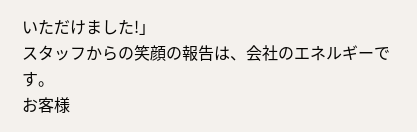いただけました!」
スタッフからの笑顔の報告は、会社のエネルギーです。
お客様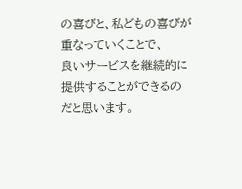の喜びと、私どもの喜びが重なっていくことで、
良いサービスを継続的に提供することができるのだと思います。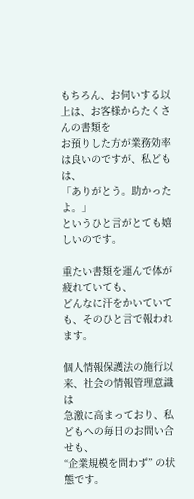もちろん、お伺いする以上は、お客様からたくさんの書類を
お預りした方が業務効率は良いのですが、私どもは、
「ありがとう。助かったよ。」
というひと言がとても嬉しいのです。

重たい書類を運んで体が疲れていても、
どんなに汗をかいていても、そのひと言で報われます。

個人情報保護法の施行以来、社会の情報管理意識は
急激に高まっており、私どもへの毎日のお問い合せも、
“企業規模を問わず” の状態です。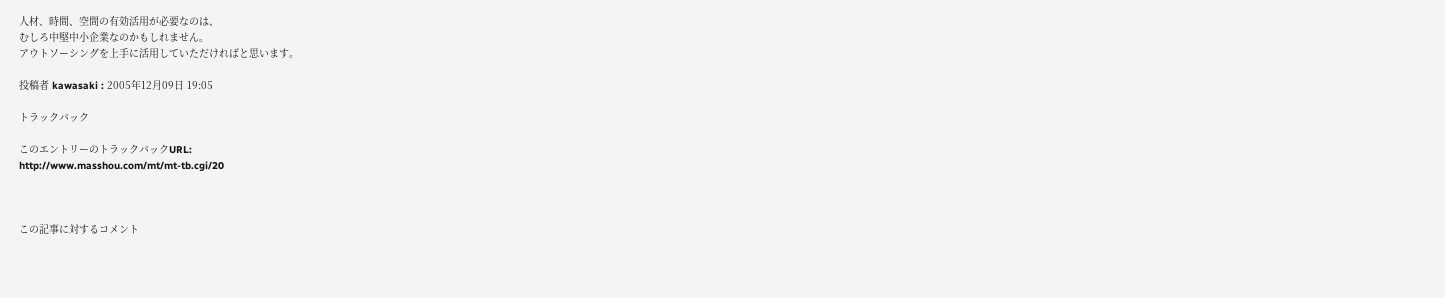人材、時間、空間の有効活用が必要なのは、
むしろ中堅中小企業なのかもしれません。
アウトソーシングを上手に活用していただければと思います。

投稿者 kawasaki : 2005年12月09日 19:05

トラックバック

このエントリーのトラックバックURL:
http://www.masshou.com/mt/mt-tb.cgi/20



この記事に対するコメント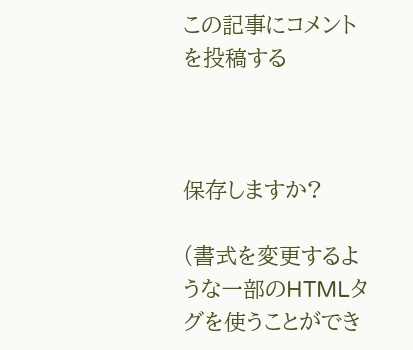この記事にコメントを投稿する



保存しますか?

(書式を変更するような一部のHTMLタグを使うことができ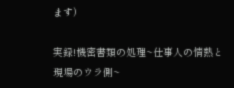ます)

実録!機密書類の処理~仕事人の情熱と現場のウラ側~